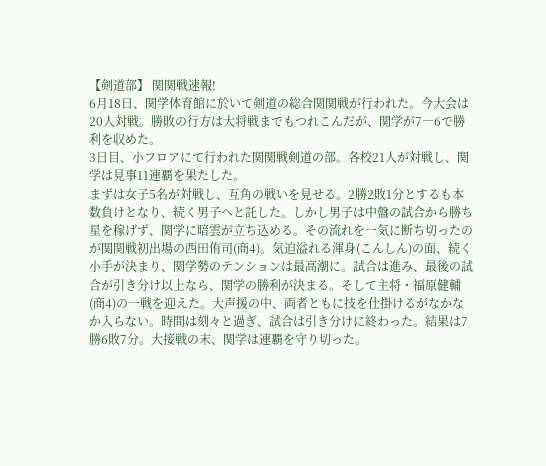【剣道部】 関関戦速報!
6月18日、関学体育館に於いて剣道の総合関関戦が行われた。今大会は20人対戦。勝敗の行方は大将戦までもつれこんだが、関学が7―6で勝利を収めた。
3日目、小フロアにて行われた関関戦剣道の部。各校21人が対戦し、関学は見事11連覇を果たした。
まずは女子5名が対戦し、互角の戦いを見せる。2勝2敗1分とするも本数負けとなり、続く男子へと託した。しかし男子は中盤の試合から勝ち星を稼げず、関学に暗雲が立ち込める。その流れを一気に断ち切ったのが関関戦初出場の西田侑司(商4)。気迫溢れる渾身(こんしん)の面、続く小手が決まり、関学勢のテンションは最高潮に。試合は進み、最後の試合が引き分け以上なら、関学の勝利が決まる。そして主将・福原健輔(商4)の一戦を迎えた。大声援の中、両者ともに技を仕掛けるがなかなか入らない。時間は刻々と過ぎ、試合は引き分けに終わった。結果は7勝6敗7分。大接戦の末、関学は連覇を守り切った。